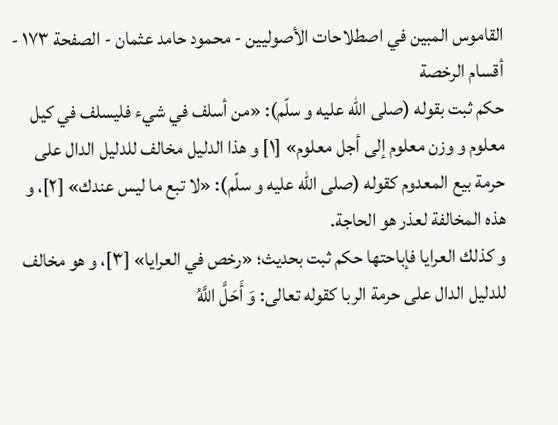القاموس المبين في اصطلاحات الأصوليين - محمود حامد عثمان - الصفحة ١٧٣ - أقسام الرخصة
حكم ثبت بقوله (صلى اللّه عليه و سلّم): «من أسلف في شيء فليسلف في كيل معلوم و وزن معلوم إلى أجل معلوم» [١] و هذا الدليل مخالف للدليل الدال على حرمة بيع المعدوم كقوله (صلى اللّه عليه و سلّم): «لا تبع ما ليس عندك» [٢]، و هذه المخالفة لعذر هو الحاجة.
و كذلك العرايا فإباحتها حكم ثبت بحديث؛ «رخص في العرايا» [٣]، و هو مخالف للدليل الدال على حرمة الربا كقوله تعالى: وَ أَحَلَّ اللَّهُ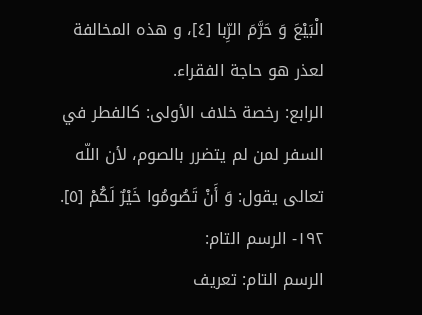الْبَيْعَ وَ حَرَّمَ الرِّبا [٤]، و هذه المخالفة لعذر هو حاجة الفقراء.
الرابع: رخصة خلاف الأولى: كالفطر في السفر لمن لم يتضرر بالصوم، لأن اللّه تعالى يقول: وَ أَنْ تَصُومُوا خَيْرٌ لَكُمْ [٥].
١٩٢- الرسم التام:
الرسم التام: تعريف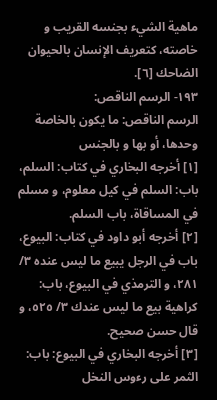ماهية الشيء بجنسه القريب و خاصته، كتعريف الإنسان بالحيوان الضاحك [٦].
١٩٣- الرسم الناقص:
الرسم الناقص: ما يكون بالخاصة وحدها، أو بها و بالجنس
[١] أخرجه البخاري في كتاب: السلم، باب: السلم في كيل معلوم، و مسلم في المساقاة، باب السلم.
[٢] أخرجه أبو داود في كتاب: البيوع، باب في الرجل يبيع ما ليس عنده ٣/ ٢٨١، و الترمذي في البيوع، باب: كراهية بيع ما ليس عندك ٣/ ٥٢٥، و قال حسن صحيح.
[٣] أخرجه البخاري في البيوع: باب: الثمر على رءوس النخل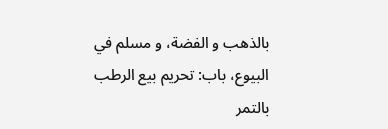بالذهب و الفضة، و مسلم في البيوع، باب: تحريم بيع الرطب بالتمر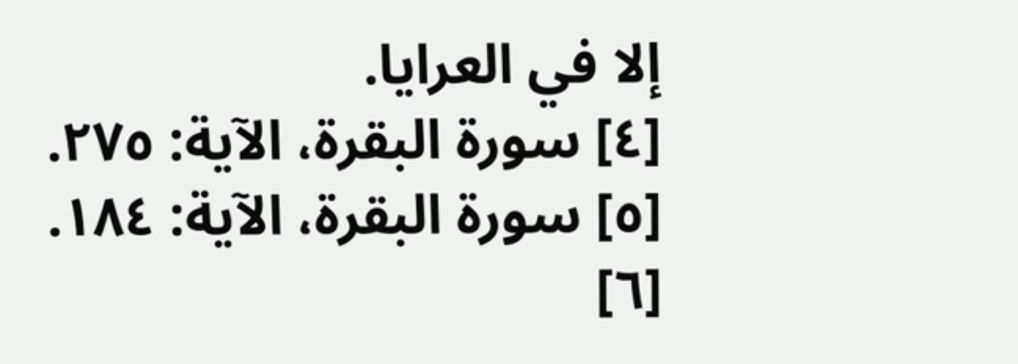إلا في العرايا.
[٤] سورة البقرة، الآية: ٢٧٥.
[٥] سورة البقرة، الآية: ١٨٤.
[٦]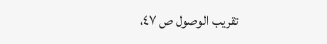تقريب الوصول ص ٤٧،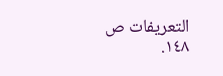التعريفات ص ١٤٨.